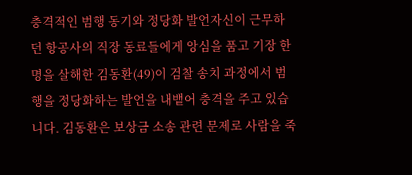충격적인 범행 동기와 정당화 발언자신이 근무하던 항공사의 직장 동료들에게 앙심을 품고 기장 한 명을 살해한 김동환(49)이 검찰 송치 과정에서 범행을 정당화하는 발언을 내뱉어 충격을 주고 있습니다. 김동환은 보상금 소송 관련 문제로 사람을 죽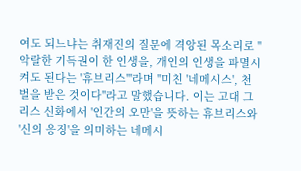여도 되느냐는 취재진의 질문에 격앙된 목소리로 "악랄한 기득권이 한 인생을, 개인의 인생을 파멸시켜도 된다는 '휴브리스'"라며 "미친 '네메시스', 천벌을 받은 것이다"라고 말했습니다. 이는 고대 그리스 신화에서 '인간의 오만'을 뜻하는 휴브리스와 '신의 응징'을 의미하는 네메시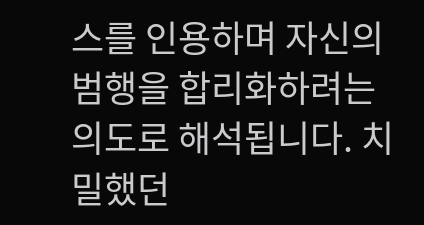스를 인용하며 자신의 범행을 합리화하려는 의도로 해석됩니다. 치밀했던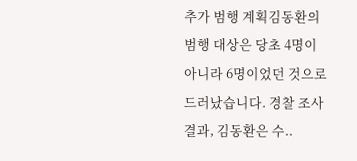추가 범행 계획김동환의 범행 대상은 당초 4명이 아니라 6명이었던 것으로 드러났습니다. 경찰 조사 결과, 김동환은 수..